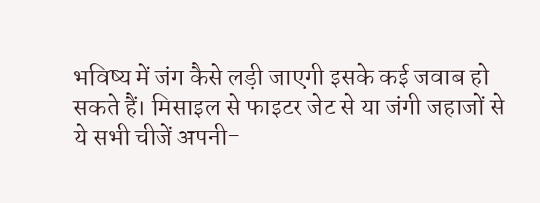भविष्य में जंग कैसे लड़ी जाएगी इसके कई जवाब हो सकते हैं। मिसाइल से फाइटर जेट से या जंगी जहाजों से ये सभी चीजें अपनी-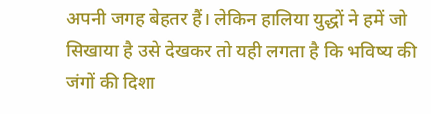अपनी जगह बेहतर हैं। लेकिन हालिया युद्धों ने हमें जो सिखाया है उसे देखकर तो यही लगता है कि भविष्य की जंगों की दिशा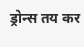ड्रोन्स तय कर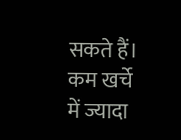सकते हैं। कम खर्चे में ज्यादा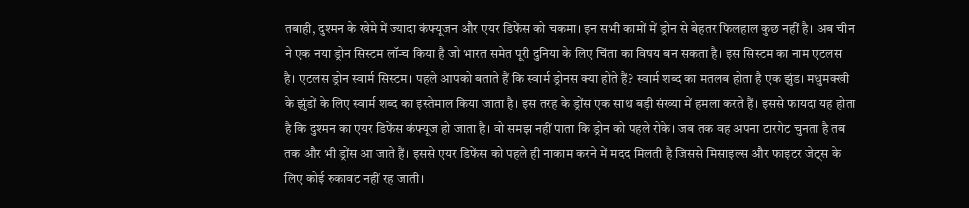तबाही, दुश्मन के खेमे में ज्यादा कंफ्यूजन और एयर डिफेंस को चकमा। इन सभी कामों में ड्रोन से बेहतर फिलहाल कुछ नहीं है। अब चीन ने एक नया ड्रोन सिस्टम लॉन्च किया है जो भारत समेत पूरी दुनिया के लिए चिंता का विषय बन सकता है। इस सिस्टम का नाम एटलस है। एटलस ड्रोन स्वार्म सिस्टम। पहले आपको बताते हैं कि स्वार्म ड्रोनस क्या होते हैं? स्वार्म शब्द का मतलब होता है एक झुंड। मधुमक्खी के झुंडों के लिए स्वार्म शब्द का इस्तेमाल किया जाता है। इस तरह के ड्रोंस एक साथ बड़ी संख्या में हमला करते हैं। इससे फायदा यह होता है कि दुश्मन का एयर डिफेंस कंफ्यूज हो जाता है। वो समझ नहीं पाता कि ड्रोन को पहले रोके। जब तक वह अपना टारगेट चुनता है तब तक और भी ड्रोंस आ जाते हैं। इससे एयर डिफेंस को पहले ही नाकाम करने में मदद मिलती है जिससे मिसाइल्स और फाइटर जेट्स के लिए कोई रुकावट नहीं रह जाती।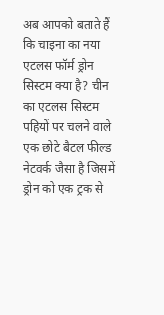अब आपको बताते हैं कि चाइना का नया एटलस फॉर्म ड्रोन सिस्टम क्या है? चीन का एटलस सिस्टम पहियों पर चलने वाले एक छोटे बैटल फील्ड नेटवर्क जैसा है जिसमें ड्रोन को एक ट्रक से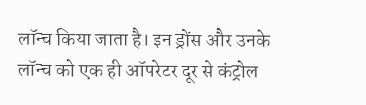लॉन्च किया जाता है। इन ड्रोंस और उनके लॉन्च को एक ही ऑपरेटर दूर से कंट्रोल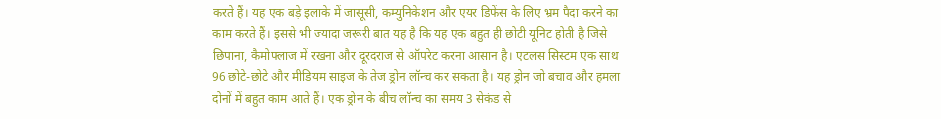करते हैं। यह एक बड़े इलाके में जासूसी, कम्युनिकेशन और एयर डिफेंस के लिए भ्रम पैदा करने का काम करते हैं। इससे भी ज्यादा जरूरी बात यह है कि यह एक बहुत ही छोटी यूनिट होती है जिसे छिपाना, कैमोफ्लाज में रखना और दूरदराज से ऑपरेट करना आसान है। एटलस सिस्टम एक साथ 96 छोटे-छोटे और मीडियम साइज के तेज ड्रोन लॉन्च कर सकता है। यह ड्रोन जो बचाव और हमला दोनों में बहुत काम आते हैं। एक ड्रोन के बीच लॉन्च का समय 3 सेकंड से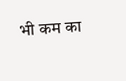भी कम का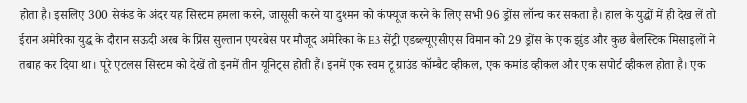होता है। इसलिए 300 सेकंड के अंदर यह सिस्टम हमला करने, जासूसी करने या दुश्मन को कंफ्यूज करने के लिए सभी 96 ड्रोंस लॉन्च कर सकता है। हाल के युद्धों में ही देख लें तो ईरान अमेरिका युद्ध के दौरान सऊदी अरब के प्रिंस सुल्तान एयरबेस पर मौजूद अमेरिका के E3 सेंट्री एडब्ल्यूएसीएस विमान को 29 ड्रोंस के एक झुंड और कुछ बैलस्टिक मिसाइलों ने तबाह कर दिया था। पूरे एटलस सिस्टम को देखें तो इनमें तीन यूनिट्स होती हैं। इनमें एक स्वम टू ग्राउंड कॉम्बैट व्हीकल, एक कमांड व्हीकल और एक सपोर्ट व्हीकल होता है। एक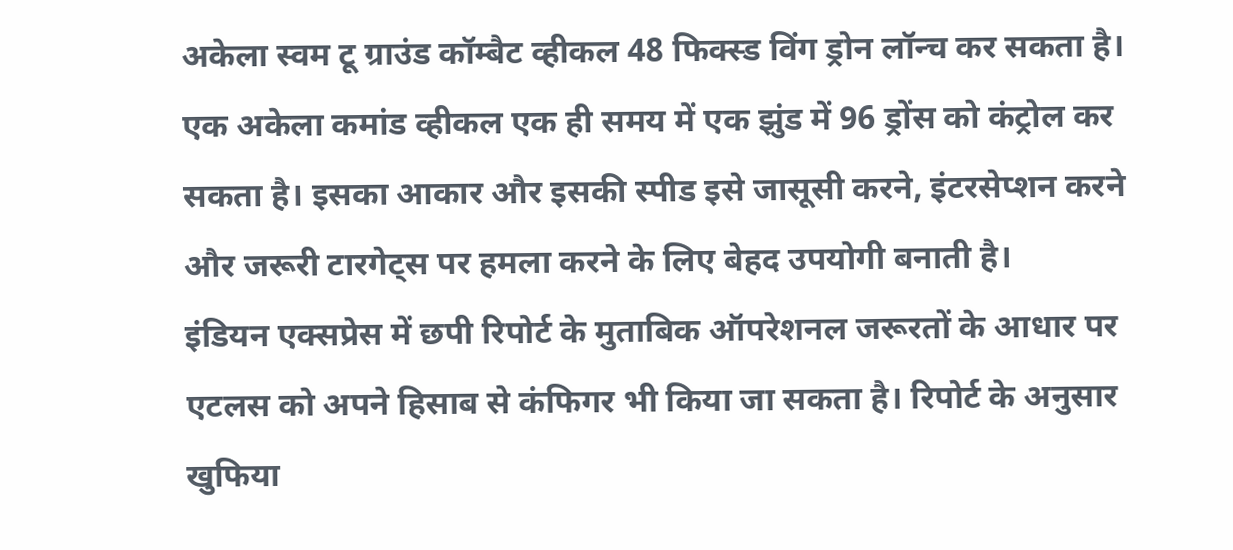अकेला स्वम टू ग्राउंड कॉम्बैट व्हीकल 48 फिक्स्ड विंग ड्रोन लॉन्च कर सकता है। एक अकेला कमांड व्हीकल एक ही समय में एक झुंड में 96 ड्रोंस को कंट्रोल कर सकता है। इसका आकार और इसकी स्पीड इसे जासूसी करने, इंटरसेप्शन करने और जरूरी टारगेट्स पर हमला करने के लिए बेहद उपयोगी बनाती है।
इंडियन एक्सप्रेस में छपी रिपोर्ट के मुताबिक ऑपरेशनल जरूरतों के आधार पर एटलस को अपने हिसाब से कंफिगर भी किया जा सकता है। रिपोर्ट के अनुसार खुफिया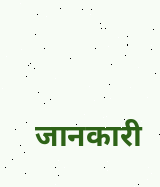जानकारी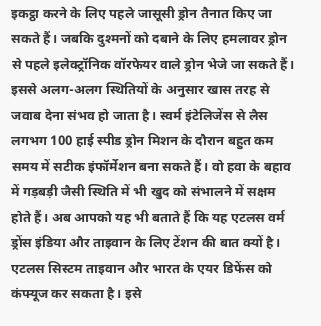इकट्ठा करने के लिए पहले जासूसी ड्रोन तैनात किए जा सकते हैं। जबकि दुश्मनों को दबाने के लिए हमलावर ड्रोन से पहले इलेक्ट्रॉनिक वॉरफेयर वाले ड्रोन भेजे जा सकते हैं। इससे अलग-अलग स्थितियों के अनुसार खास तरह से जवाब देना संभव हो जाता है। स्वर्म इंटेलिजेंस से लैस लगभग 100 हाई स्पीड ड्रोन मिशन के दौरान बहुत कम समय में सटीक इंफॉर्मेशन बना सकते हैं। वो हवा के बहाव में गड़बड़ी जैसी स्थिति में भी खुद को संभालने में सक्षम होते हैं। अब आपको यह भी बताते हैं कि यह एटलस वर्म ड्रोंस इंडिया और ताइवान के लिए टेंशन की बात क्यों है। एटलस सिस्टम ताइवान और भारत के एयर डिफेंस को कंफ्यूज कर सकता है। इसे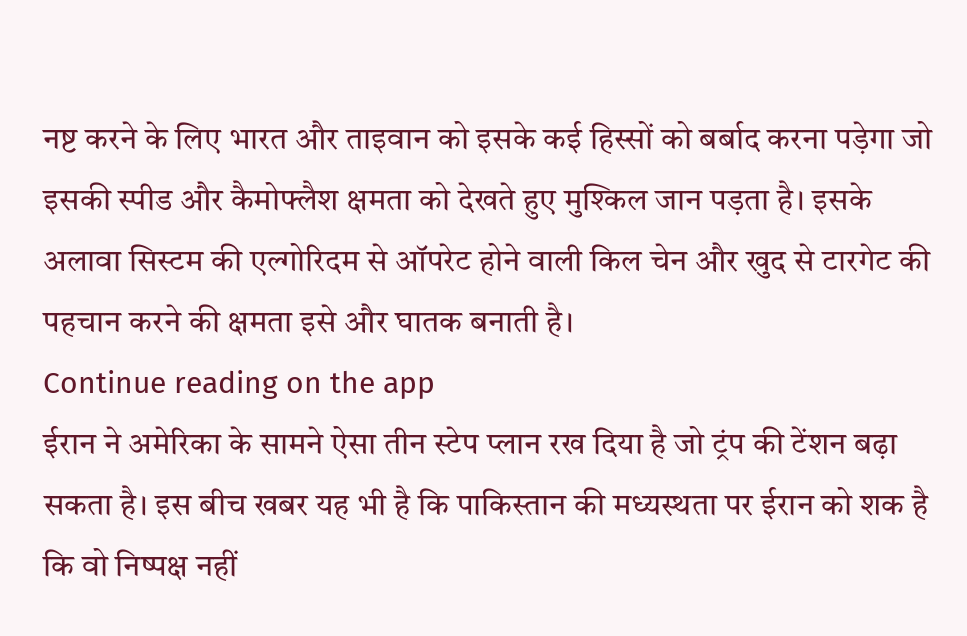नष्ट करने के लिए भारत और ताइवान को इसके कई हिस्सों को बर्बाद करना पड़ेगा जो इसकी स्पीड और कैमोफ्लैश क्षमता को देखते हुए मुश्किल जान पड़ता है। इसके अलावा सिस्टम की एल्गोरिदम से ऑपरेट होने वाली किल चेन और खुद से टारगेट की पहचान करने की क्षमता इसे और घातक बनाती है।
Continue reading on the app
ईरान ने अमेरिका के सामने ऐसा तीन स्टेप प्लान रख दिया है जो ट्रंप की टेंशन बढ़ा सकता है। इस बीच खबर यह भी है कि पाकिस्तान की मध्यस्थता पर ईरान को शक है कि वो निष्पक्ष नहीं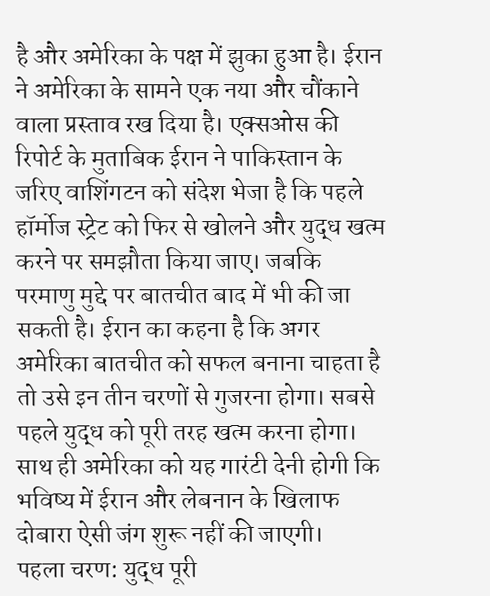है और अमेरिका के पक्ष में झुका हुआ है। ईरान ने अमेरिका के सामने एक नया और चौंकाने वाला प्रस्ताव रख दिया है। एक्सओस की रिपोर्ट के मुताबिक ईरान ने पाकिस्तान के जरिए वाशिंगटन को संदेश भेजा है कि पहले हॉर्मोज स्ट्रेट को फिर से खोलने और युद्ध खत्म करने पर समझौता किया जाए। जबकि परमाणु मुद्दे पर बातचीत बाद में भी की जा सकती है। ईरान का कहना है कि अगर अमेरिका बातचीत को सफल बनाना चाहता है तो उसे इन तीन चरणों से गुजरना होगा। सबसे पहले युद्ध को पूरी तरह खत्म करना होगा। साथ ही अमेरिका को यह गारंटी देनी होगी कि भविष्य में ईरान और लेबनान के खिलाफ दोबारा ऐसी जंग शुरू नहीं की जाएगी।
पहला चरण: युद्ध पूरी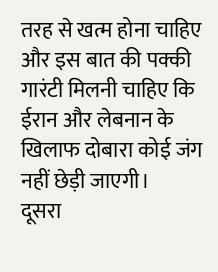तरह से खत्म होना चाहिए और इस बात की पक्की गारंटी मिलनी चाहिए कि ईरान और लेबनान के खिलाफ दोबारा कोई जंग नहीं छेड़ी जाएगी।
दूसरा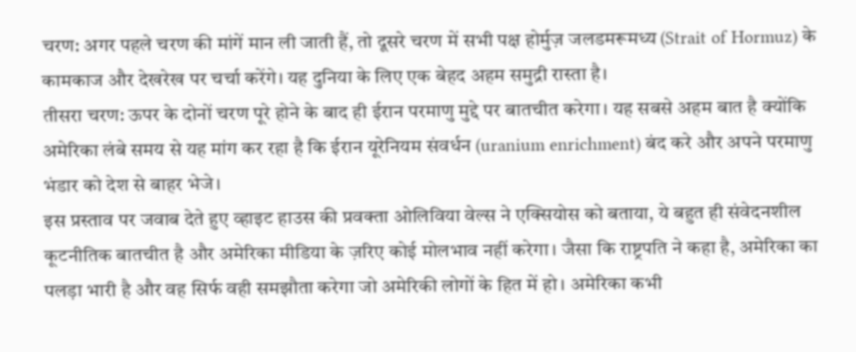चरण: अगर पहले चरण की मांगें मान ली जाती हैं, तो दूसरे चरण में सभी पक्ष होर्मुज़ जलडमरूमध्य (Strait of Hormuz) के कामकाज और देखरेख पर चर्चा करेंगे। यह दुनिया के लिए एक बेहद अहम समुद्री रास्ता है।
तीसरा चरण: ऊपर के दोनों चरण पूरे होने के बाद ही ईरान परमाणु मुद्दे पर बातचीत करेगा। यह सबसे अहम बात है क्योंकि अमेरिका लंबे समय से यह मांग कर रहा है कि ईरान यूरेनियम संवर्धन (uranium enrichment) बंद करे और अपने परमाणु भंडार को देश से बाहर भेजे।
इस प्रस्ताव पर जवाब देते हुए व्हाइट हाउस की प्रवक्ता ओलिविया वेल्स ने एक्सियोस को बताया, ये बहुत ही संवेदनशील कूटनीतिक बातचीत है और अमेरिका मीडिया के ज़रिए कोई मोलभाव नहीं करेगा। जैसा कि राष्ट्रपति ने कहा है, अमेरिका का पलड़ा भारी है और वह सिर्फ वही समझौता करेगा जो अमेरिकी लोगों के हित में हो। अमेरिका कभी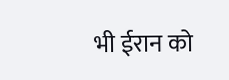भी ईरान को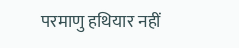परमाणु हथियार नहीं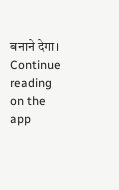बनाने देगा।
Continue reading on the app